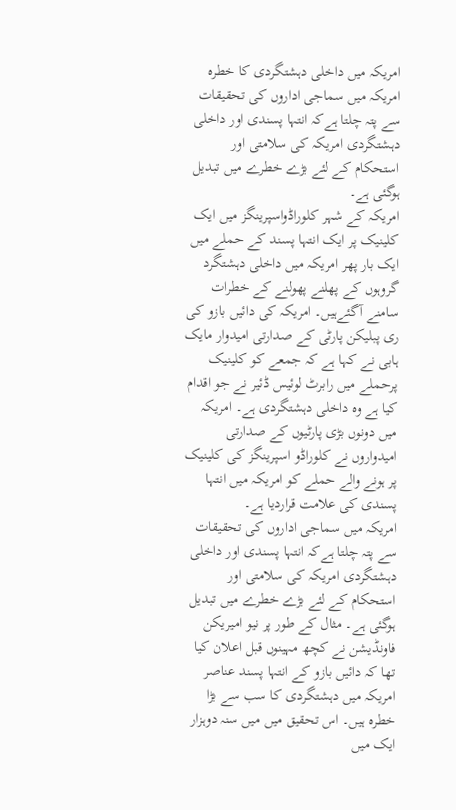امریکہ میں داخلی دہشتگردی کا خطرہ
امریکہ میں سماجی اداروں کی تحقیقات سے پتہ چلتا ہےکہ انتہا پسندی اور داخلی دہشتگردی امریکہ کی سلامتی اور استحکام کے لئے بڑے خطرے میں تبدیل ہوگئی ہے۔
امریکہ کے شہر کلوراڈواسپرینگز میں ایک کلینیک پر ایک انتہا پسند کے حملے میں ایک بار پھر امریکہ میں داخلی دہشتگرد گروہوں کے پھلنے پھولنے کے خطرات سامنے آگئےہیں۔ امریکہ کی دائیں بازو کی ری پبلیکن پارٹی کے صدارتی امیدوار مایک ہابی نے کہا ہے کہ جمعے کو کلینیک پرحملے میں رابرٹ لوئیس ڈئیر نے جو اقدام کیا ہے وہ داخلی دہشتگردی ہے۔ امریکہ میں دونوں بڑی پارٹیوں کے صدارتی امیدواروں نے کلوراڈو اسپرینگز کی کلینیک پر ہونے والے حملے کو امریکہ میں انتہا پسندی کی علامت قراردیا ہے۔
امریکہ میں سماجی اداروں کی تحقیقات سے پتہ چلتا ہےکہ انتہا پسندی اور داخلی دہشتگردی امریکہ کی سلامتی اور استحکام کے لئے بڑے خطرے میں تبدیل ہوگئی ہے۔ مثال کے طور پر نیو امیریکن فاونڈیشن نے کچھ مہینوں قبل اعلان کیا تھا کہ دائیں بازو کے انتہا پسند عناصر امریکہ میں دہشتگردی کا سب سے بڑا خطرہ ہیں۔ اس تحقیق میں میں سنہ دوہزار ایک میں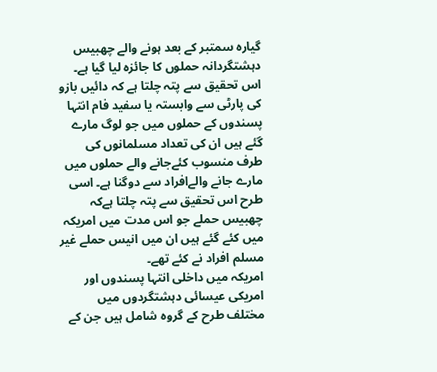گیارہ سمتبر کے بعد ہونے والے چھبیس دہشتگردانہ حملوں کا جائزہ لیا گیا ہے۔ اس تحقیق سے پتہ چلتا ہے کہ دائیں بازو کی پارٹی سے وابستہ یا سفید فام انتہا پسندوں کے حملوں میں جو لوگ مارے گئے ہیں ان کی تعداد مسلمانوں کی طرف منسوب کئےجانے والے حملوں میں مارے جانے والےافراد سے دوگنا ہے۔ اسی طرح اس تحقیق سے پتہ چلتا ہےکہ چھبیس حملے جو اس مدت میں امریکہ میں کئے گئے ہیں ان میں انیس حملے غیر مسلم افراد نے کئے تھے۔
امریکہ میں داخلی انتہا پسندوں اور امریکی عیسائی دہشتگردوں میں مختلف طرح کے گروہ شامل ہیں جن کے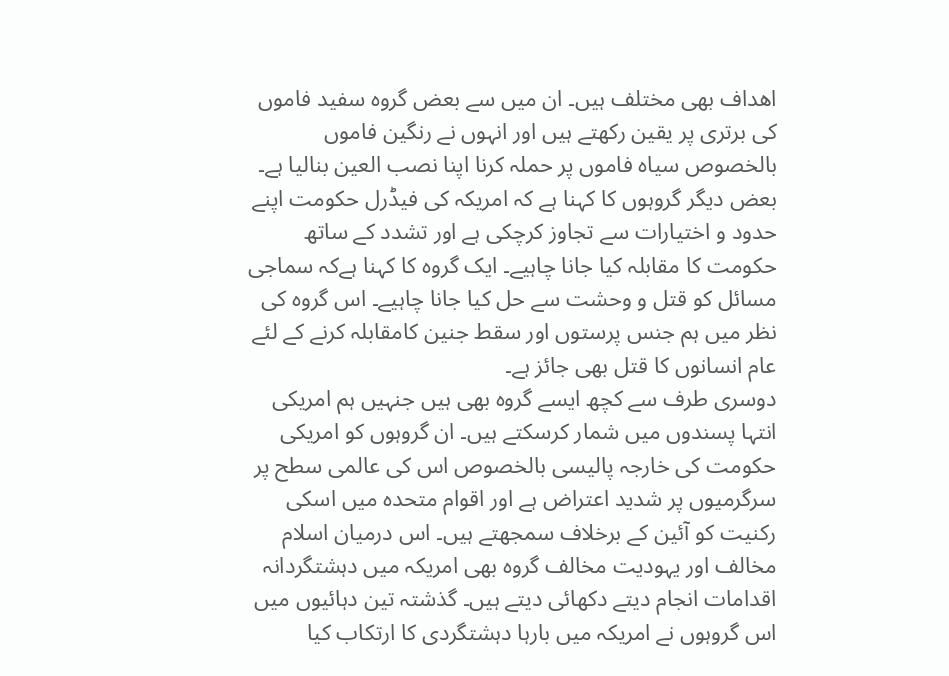اھداف بھی مختلف ہیں۔ ان میں سے بعض گروہ سفید فاموں کی برتری پر یقین رکھتے ہیں اور انہوں نے رنگین فاموں بالخصوص سیاہ فاموں پر حملہ کرنا اپنا نصب العین بنالیا ہے۔ بعض دیگر گروہوں کا کہنا ہے کہ امریکہ کی فیڈرل حکومت اپنے حدود و اختیارات سے تجاوز کرچکی ہے اور تشدد کے ساتھ حکومت کا مقابلہ کیا جانا چاہیے۔ ایک گروہ کا کہنا ہےکہ سماجی مسائل کو قتل و وحشت سے حل کیا جانا چاہیے۔ اس گروہ کی نظر میں ہم جنس پرستوں اور سقط جنین کامقابلہ کرنے کے لئے عام انسانوں کا قتل بھی جائز ہے۔
دوسری طرف سے کچھ ایسے گروہ بھی ہیں جنہیں ہم امریکی انتہا پسندوں میں شمار کرسکتے ہیں۔ ان گروہوں کو امریکی حکومت کی خارجہ پالیسی بالخصوص اس کی عالمی سطح پر سرگرمیوں پر شدید اعتراض ہے اور اقوام متحدہ میں اسکی رکنیت کو آئین کے برخلاف سمجھتے ہیں۔ اس درمیان اسلام مخالف اور یہودیت مخالف گروہ بھی امریکہ میں دہشتگردانہ اقدامات انجام دیتے دکھائی دیتے ہیں۔ گذشتہ تین دہائیوں میں اس گروہوں نے امریکہ میں بارہا دہشتگردی کا ارتکاب کیا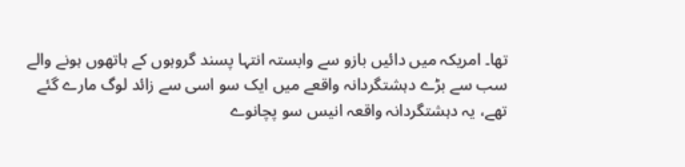تھا۔ امریکہ میں دائیں بازو سے وابستہ انتہا پسند گروہوں کے ہاتھوں ہونے والے سب سے بڑے دہشتگردانہ واقعے میں ایک سو اسی سے زائد لوگ مارے گئے تھے، یہ دہشتگردانہ واقعہ انیس سو پچانوے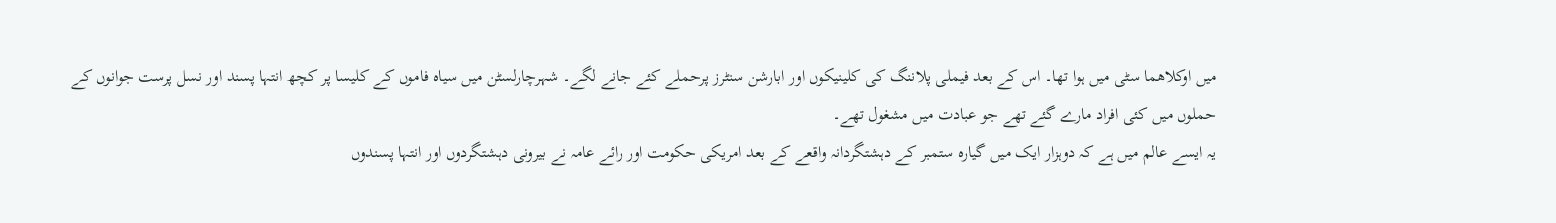میں اوکلاھما سٹی میں ہوا تھا۔ اس کے بعد فیملی پلاننگ کی کلینیکوں اور ابارشن سنٹرز پرحملے کئے جانے لگے۔ شہرچارلسٹن میں سیاہ فاموں کے کلیسا پر کچھ انتہا پسند اور نسل پرست جوانوں کے حملوں میں کئی افراد مارے گئے تھے جو عبادت میں مشغول تھے۔
یہ ایسے عالم میں ہے کہ دوہزار ایک میں گیارہ ستمبر کے دہشتگردانہ واقعے کے بعد امریکی حکومت اور رائے عامہ نے بیرونی دہشتگردوں اور انتہا پسندوں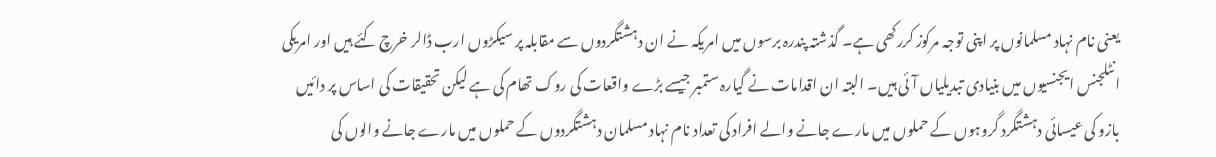یعنی نام نہاد مسلمانوں پر اپنی توجہ مرکوز کررکھی ہے۔ گذشتہ پندرہ برسوں میں امریکہ نے ان دہشتگردوں سے مقابلہ پر سیکڑوں ارب ڈالر خرچ کئے ہیں اور امریکی انٹلجنس ایجنسیوں میں بنیادی تبدیلیاں آئی ہیں۔ البتہ ان اقدامات نے گیارہ ستمبر جیسے بڑے واقعات کی روک تھام کی ہے لیکن تحقیقات کی اساس پر دائیں بازو کی عیسائی دہشتگرد گروہوں کے حملوں میں مارے جانے والے افراد کی تعداد نام نہاد مسلمان دہشتگردوں کے حملوں میں مارے جانے والوں کی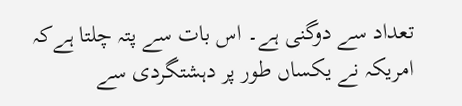تعداد سے دوگنی ہے۔ اس بات سے پتہ چلتا ہےکہ امریکہ نے یکساں طور پر دہشتگردی سے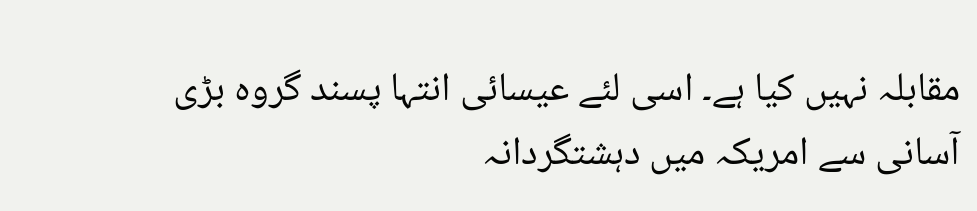مقابلہ نہیں کیا ہے۔ اسی لئے عیسائی انتہا پسند گروہ بڑی آسانی سے امریکہ میں دہشتگردانہ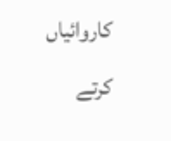کاروائیاں کرتے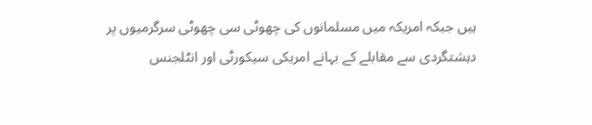ہیں جبکہ امریکہ میں مسلمانوں کی چھوٹی سی چھوٹی سرگرمیوں پر دہشتگردی سے مقابلے کے بہانے امریکی سیکورٹی اور انٹلجنس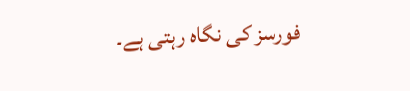فورسز کی نگاہ رہتی ہے۔